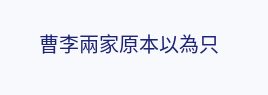曹李兩家原本以為只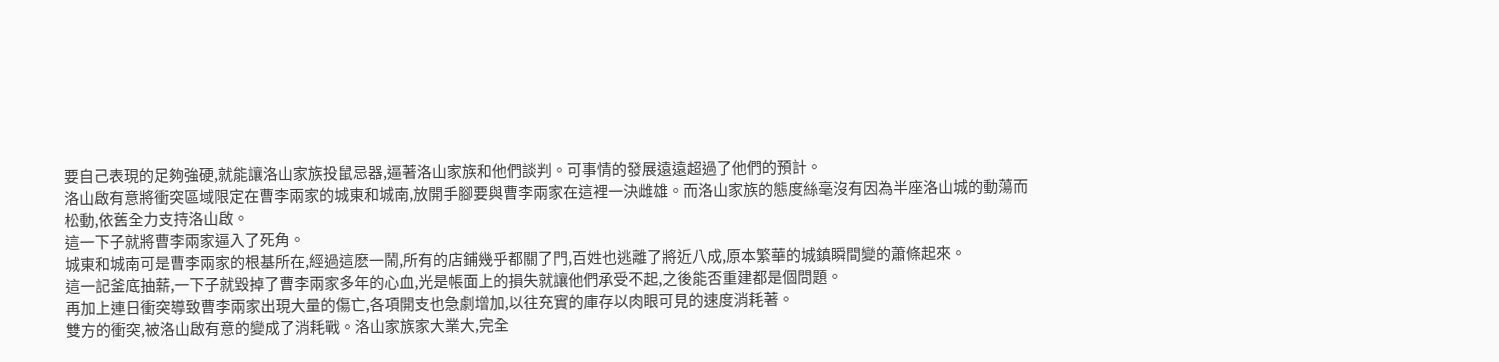要自己表現的足夠強硬,就能讓洛山家族投鼠忌器,逼著洛山家族和他們談判。可事情的發展遠遠超過了他們的預計。
洛山啟有意將衝突區域限定在曹李兩家的城東和城南,放開手腳要與曹李兩家在這裡一決雌雄。而洛山家族的態度絲毫沒有因為半座洛山城的動蕩而松動,依舊全力支持洛山啟。
這一下子就將曹李兩家逼入了死角。
城東和城南可是曹李兩家的根基所在,經過這麽一鬧,所有的店鋪幾乎都關了門,百姓也逃離了將近八成,原本繁華的城鎮瞬間變的蕭條起來。
這一記釜底抽薪,一下子就毀掉了曹李兩家多年的心血,光是帳面上的損失就讓他們承受不起,之後能否重建都是個問題。
再加上連日衝突導致曹李兩家出現大量的傷亡,各項開支也急劇增加,以往充實的庫存以肉眼可見的速度消耗著。
雙方的衝突,被洛山啟有意的變成了消耗戰。洛山家族家大業大,完全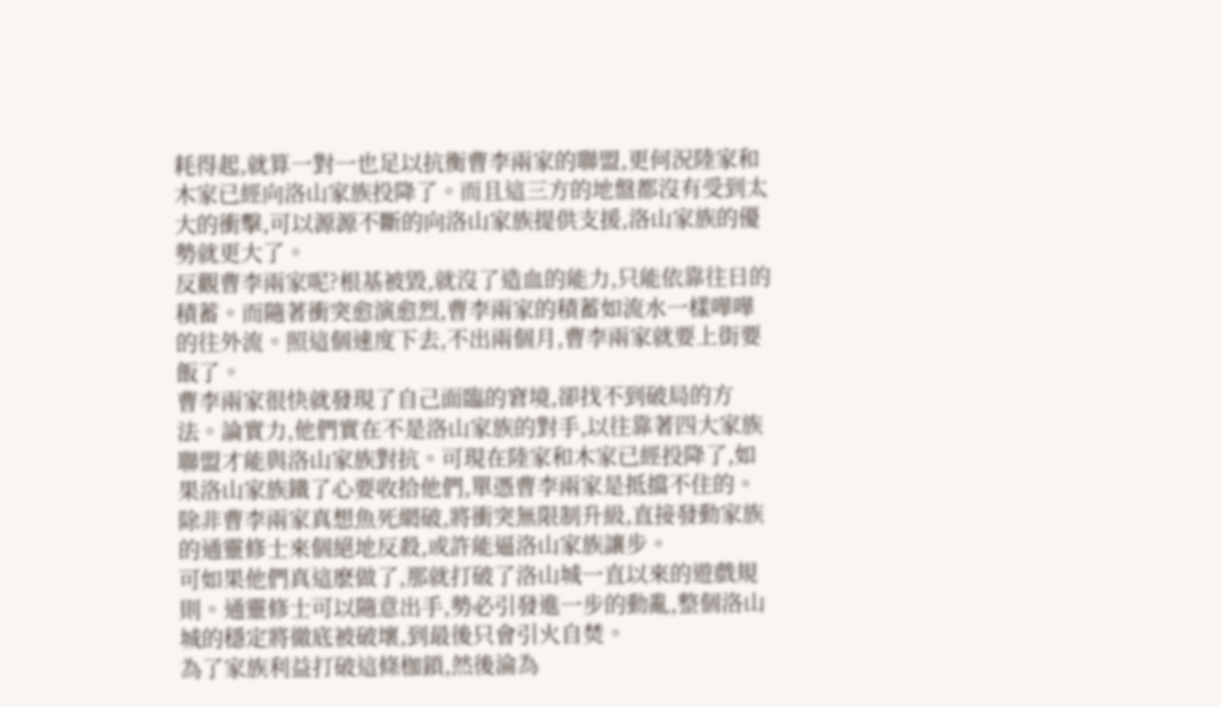耗得起,就算一對一也足以抗衡曹李兩家的聯盟,更何況陸家和木家已經向洛山家族投降了。而且這三方的地盤都沒有受到太大的衝擊,可以源源不斷的向洛山家族提供支援,洛山家族的優勢就更大了。
反觀曹李兩家呢?根基被毀,就沒了造血的能力,只能依靠往日的積蓄。而隨著衝突愈演愈烈,曹李兩家的積蓄如流水一樣嘩嘩的往外流。照這個速度下去,不出兩個月,曹李兩家就要上街要飯了。
曹李兩家很快就發現了自己面臨的窘境,卻找不到破局的方法。論實力,他們實在不是洛山家族的對手,以往靠著四大家族聯盟才能與洛山家族對抗。可現在陸家和木家已經投降了,如果洛山家族鐵了心要收拾他們,單憑曹李兩家是抵擋不住的。
除非曹李兩家真想魚死網破,將衝突無限制升級,直接發動家族的通靈修士來個絕地反殺,或許能逼洛山家族讓步。
可如果他們真這麽做了,那就打破了洛山城一直以來的遊戲規則。通靈修士可以隨意出手,勢必引發進一步的動亂,整個洛山城的穩定將徹底被破壞,到最後只會引火自焚。
為了家族利益打破這條枷鎖,然後淪為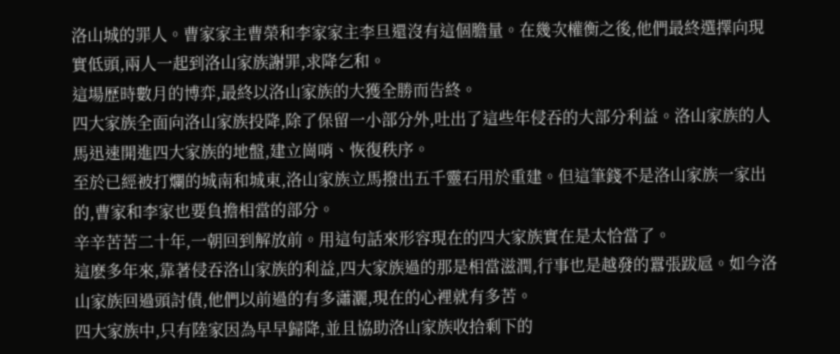洛山城的罪人。曹家家主曹榮和李家家主李旦還沒有這個膽量。在幾次權衡之後,他們最終選擇向現實低頭,兩人一起到洛山家族謝罪,求降乞和。
這場歷時數月的博弈,最終以洛山家族的大獲全勝而告終。
四大家族全面向洛山家族投降,除了保留一小部分外,吐出了這些年侵吞的大部分利益。洛山家族的人馬迅速開進四大家族的地盤,建立崗哨、恢復秩序。
至於已經被打爛的城南和城東,洛山家族立馬撥出五千靈石用於重建。但這筆錢不是洛山家族一家出的,曹家和李家也要負擔相當的部分。
辛辛苦苦二十年,一朝回到解放前。用這句話來形容現在的四大家族實在是太恰當了。
這麽多年來,靠著侵吞洛山家族的利益,四大家族過的那是相當滋潤,行事也是越發的囂張跋扈。如今洛山家族回過頭討債,他們以前過的有多瀟灑,現在的心裡就有多苦。
四大家族中,只有陸家因為早早歸降,並且協助洛山家族收拾剩下的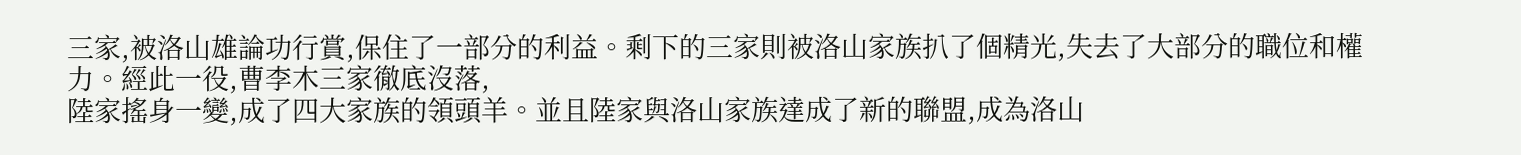三家,被洛山雄論功行賞,保住了一部分的利益。剩下的三家則被洛山家族扒了個精光,失去了大部分的職位和權力。經此一役,曹李木三家徹底沒落,
陸家搖身一變,成了四大家族的領頭羊。並且陸家與洛山家族達成了新的聯盟,成為洛山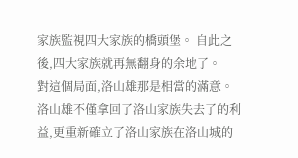家族監視四大家族的橋頭堡。 自此之後,四大家族就再無翻身的余地了。
對這個局面,洛山雄那是相當的滿意。洛山雄不僅拿回了洛山家族失去了的利益,更重新確立了洛山家族在洛山城的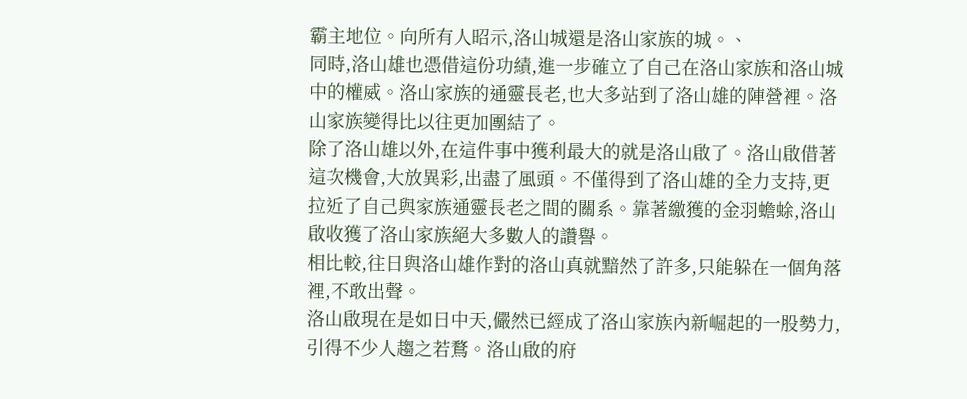霸主地位。向所有人昭示,洛山城還是洛山家族的城。、
同時,洛山雄也憑借這份功績,進一步確立了自己在洛山家族和洛山城中的權威。洛山家族的通靈長老,也大多站到了洛山雄的陣營裡。洛山家族變得比以往更加團結了。
除了洛山雄以外,在這件事中獲利最大的就是洛山啟了。洛山啟借著這次機會,大放異彩,出盡了風頭。不僅得到了洛山雄的全力支持,更拉近了自己與家族通靈長老之間的關系。靠著繳獲的金羽蟾蜍,洛山啟收獲了洛山家族絕大多數人的讚譽。
相比較,往日與洛山雄作對的洛山真就黯然了許多,只能躲在一個角落裡,不敢出聲。
洛山啟現在是如日中天,儼然已經成了洛山家族內新崛起的一股勢力,引得不少人趨之若鶩。洛山啟的府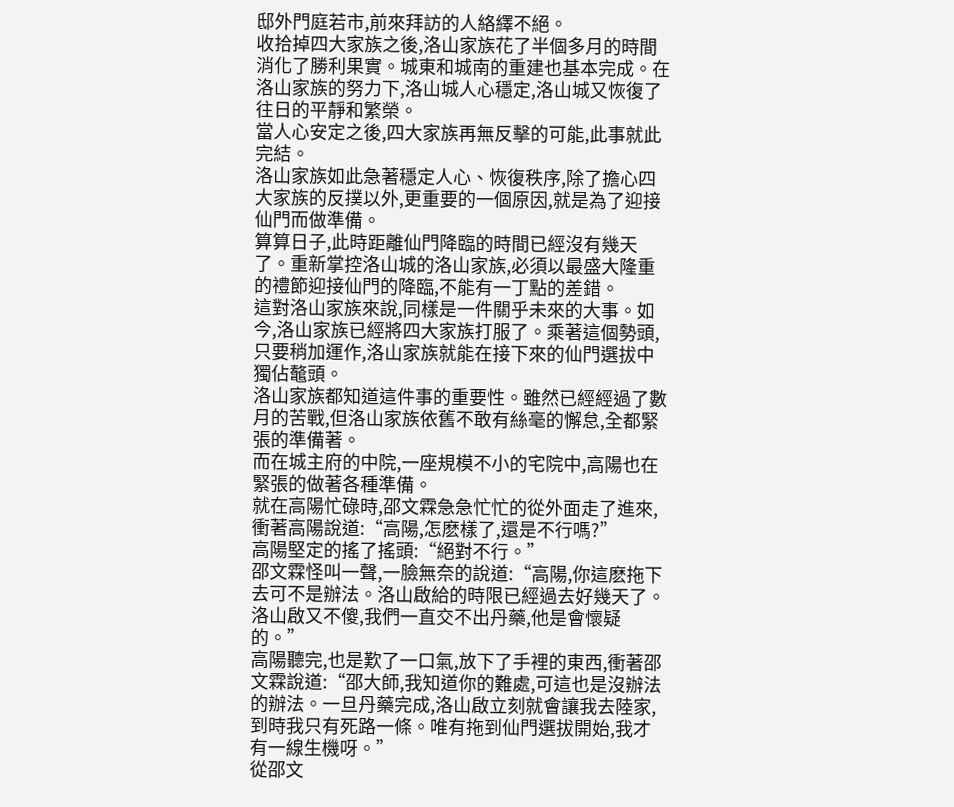邸外門庭若市,前來拜訪的人絡繹不絕。
收拾掉四大家族之後,洛山家族花了半個多月的時間消化了勝利果實。城東和城南的重建也基本完成。在洛山家族的努力下,洛山城人心穩定,洛山城又恢復了往日的平靜和繁榮。
當人心安定之後,四大家族再無反擊的可能,此事就此完結。
洛山家族如此急著穩定人心、恢復秩序,除了擔心四大家族的反撲以外,更重要的一個原因,就是為了迎接仙門而做準備。
算算日子,此時距離仙門降臨的時間已經沒有幾天了。重新掌控洛山城的洛山家族,必須以最盛大隆重的禮節迎接仙門的降臨,不能有一丁點的差錯。
這對洛山家族來說,同樣是一件關乎未來的大事。如今,洛山家族已經將四大家族打服了。乘著這個勢頭,只要稍加運作,洛山家族就能在接下來的仙門選拔中獨佔鼇頭。
洛山家族都知道這件事的重要性。雖然已經經過了數月的苦戰,但洛山家族依舊不敢有絲毫的懈怠,全都緊張的準備著。
而在城主府的中院,一座規模不小的宅院中,高陽也在緊張的做著各種準備。
就在高陽忙碌時,邵文霖急急忙忙的從外面走了進來,衝著高陽說道:“高陽,怎麽樣了,還是不行嗎?”
高陽堅定的搖了搖頭:“絕對不行。”
邵文霖怪叫一聲,一臉無奈的說道:“高陽,你這麽拖下去可不是辦法。洛山啟給的時限已經過去好幾天了。 洛山啟又不傻,我們一直交不出丹藥,他是會懷疑的。”
高陽聽完,也是歎了一口氣,放下了手裡的東西,衝著邵文霖說道:“邵大師,我知道你的難處,可這也是沒辦法的辦法。一旦丹藥完成,洛山啟立刻就會讓我去陸家,到時我只有死路一條。唯有拖到仙門選拔開始,我才有一線生機呀。”
從邵文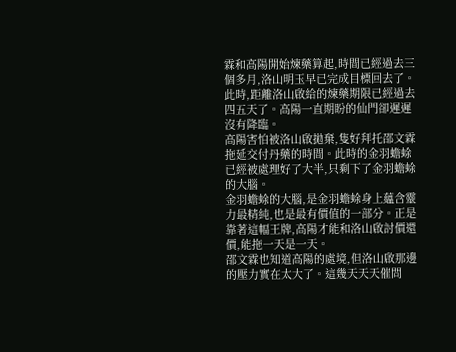霖和高陽開始煉藥算起,時間已經過去三個多月,洛山明玉早已完成目標回去了。此時,距離洛山啟給的煉藥期限已經過去四五天了。高陽一直期盼的仙門卻遲遲沒有降臨。
高陽害怕被洛山啟拋棄,隻好拜托邵文霖拖延交付丹藥的時間。此時的金羽蟾蜍已經被處理好了大半,只剩下了金羽蟾蜍的大腦。
金羽蟾蜍的大腦,是金羽蟾蜍身上蘊含靈力最精純,也是最有價值的一部分。正是靠著這幅王牌,高陽才能和洛山啟討價還價,能拖一天是一天。
邵文霖也知道高陽的處境,但洛山啟那邊的壓力實在太大了。這幾天天天催問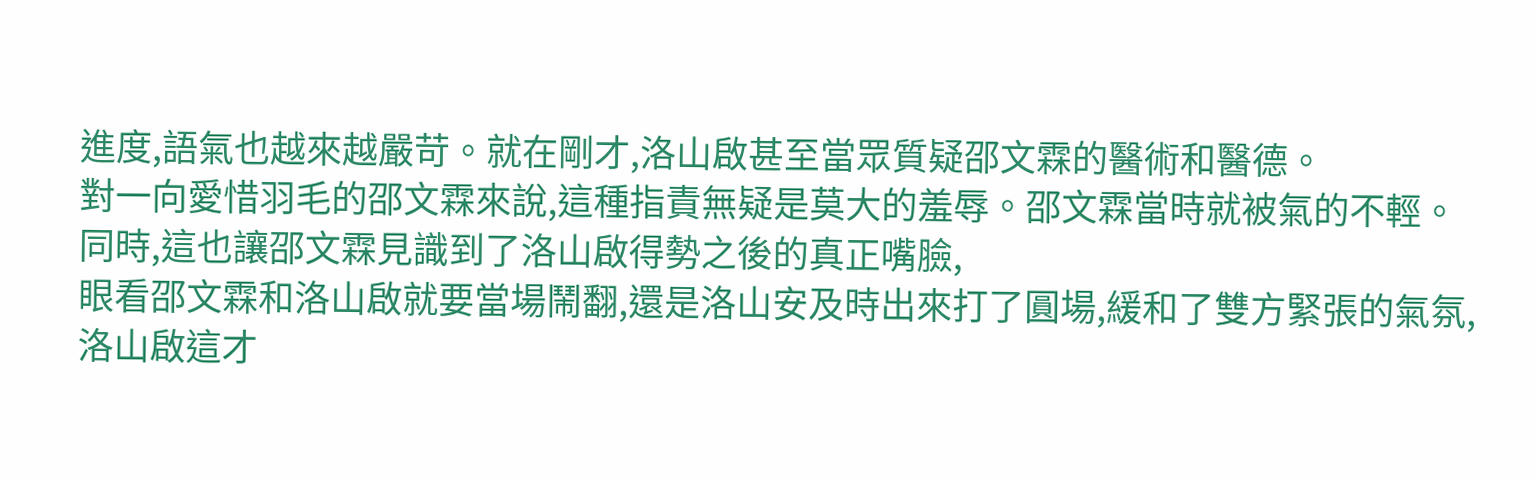進度,語氣也越來越嚴苛。就在剛才,洛山啟甚至當眾質疑邵文霖的醫術和醫德。
對一向愛惜羽毛的邵文霖來說,這種指責無疑是莫大的羞辱。邵文霖當時就被氣的不輕。
同時,這也讓邵文霖見識到了洛山啟得勢之後的真正嘴臉,
眼看邵文霖和洛山啟就要當場鬧翻,還是洛山安及時出來打了圓場,緩和了雙方緊張的氣氛,洛山啟這才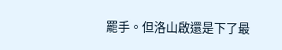罷手。但洛山啟還是下了最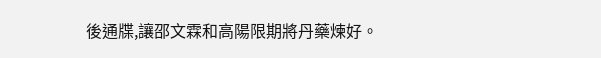後通牒,讓邵文霖和高陽限期將丹藥煉好。